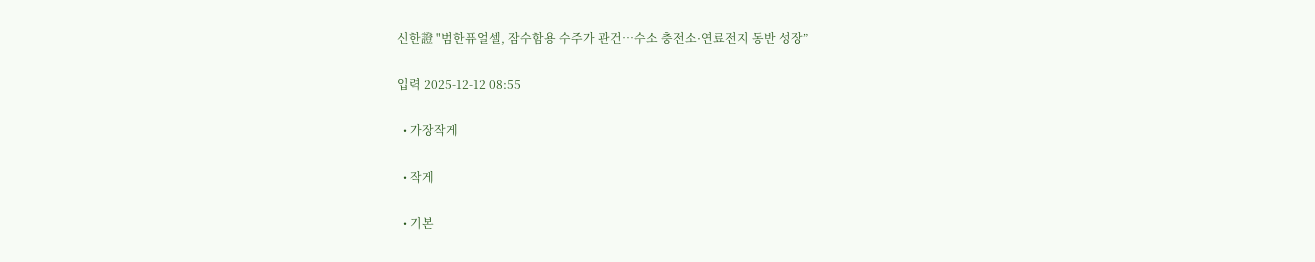신한證 "범한퓨얼셀, 잠수함용 수주가 관건…수소 충전소·연료전지 동반 성장”

입력 2025-12-12 08:55

  • 가장작게

  • 작게

  • 기본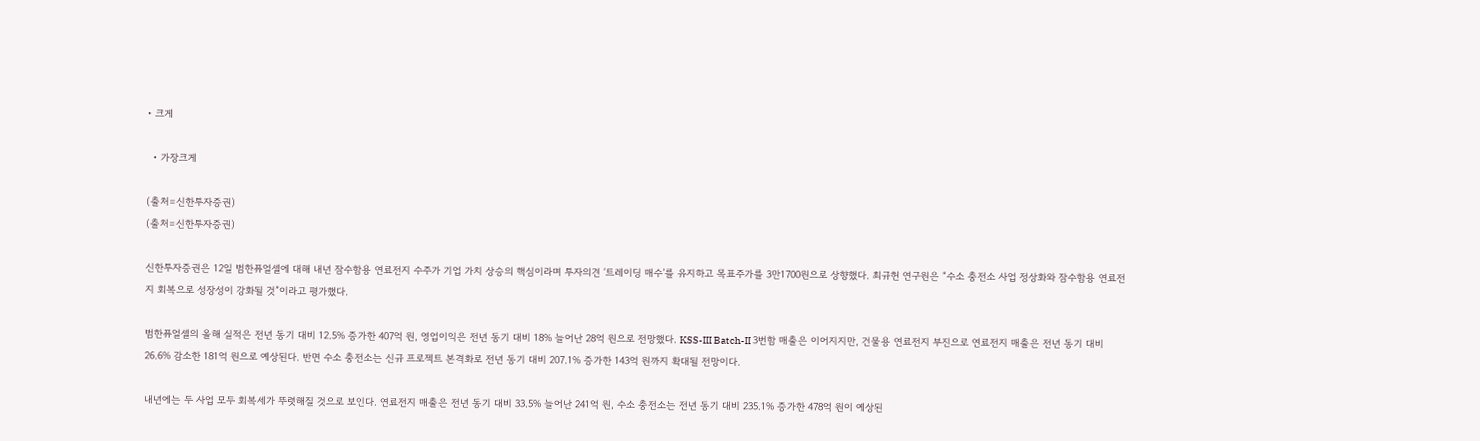• 크게

  • 가장크게

(출처=신한투자증권)
(출처=신한투자증권)

신한투자증권은 12일 범한퓨얼셀에 대해 내년 잠수함용 연료전지 수주가 기업 가치 상승의 핵심이라며 투자의견 ‘트레이딩 매수’를 유지하고 목표주가를 3만1700원으로 상향했다. 최규헌 연구원은 “수소 충전소 사업 정상화와 잠수함용 연료전지 회복으로 성장성이 강화될 것”이라고 평가했다.

범한퓨얼셀의 올해 실적은 전년 동기 대비 12.5% 증가한 407억 원, 영업이익은 전년 동기 대비 18% 늘어난 28억 원으로 전망했다. KSS-III Batch-II 3번함 매출은 이어지지만, 건물용 연료전지 부진으로 연료전지 매출은 전년 동기 대비 26.6% 감소한 181억 원으로 예상된다. 반면 수소 충전소는 신규 프로젝트 본격화로 전년 동기 대비 207.1% 증가한 143억 원까지 확대될 전망이다.

내년에는 두 사업 모두 회복세가 뚜렷해질 것으로 보인다. 연료전지 매출은 전년 동기 대비 33.5% 늘어난 241억 원, 수소 충전소는 전년 동기 대비 235.1% 증가한 478억 원이 예상된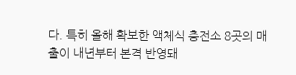다. 특히 올해 확보한 액체식 충전소 8곳의 매출이 내년부터 본격 반영돼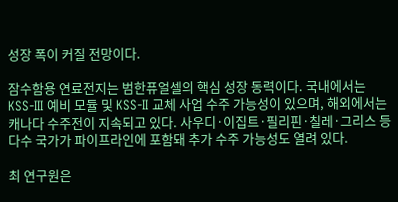성장 폭이 커질 전망이다.

잠수함용 연료전지는 범한퓨얼셀의 핵심 성장 동력이다. 국내에서는 KSS-III 예비 모듈 및 KSS-II 교체 사업 수주 가능성이 있으며, 해외에서는 캐나다 수주전이 지속되고 있다. 사우디·이집트·필리핀·칠레·그리스 등 다수 국가가 파이프라인에 포함돼 추가 수주 가능성도 열려 있다.

최 연구원은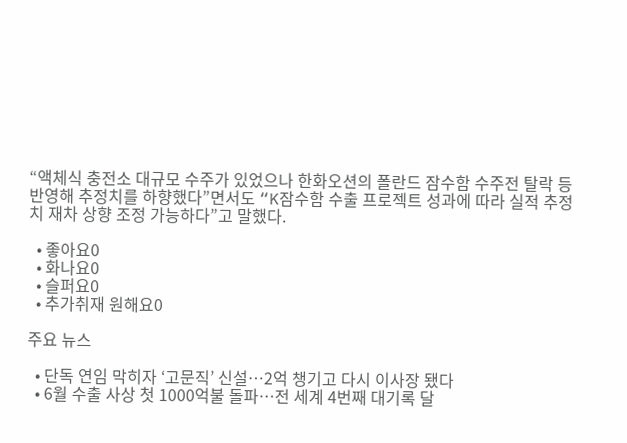“액체식 충전소 대규모 수주가 있었으나 한화오션의 폴란드 잠수함 수주전 탈락 등 반영해 추정치를 하향했다”면서도 “K잠수함 수출 프로젝트 성과에 따라 실적 추정치 재차 상향 조정 가능하다”고 말했다.

  • 좋아요0
  • 화나요0
  • 슬퍼요0
  • 추가취재 원해요0

주요 뉴스

  • 단독 연임 막히자 ‘고문직’ 신설⋯2억 챙기고 다시 이사장 됐다
  • 6월 수출 사상 첫 1000억불 돌파⋯전 세계 4번째 대기록 달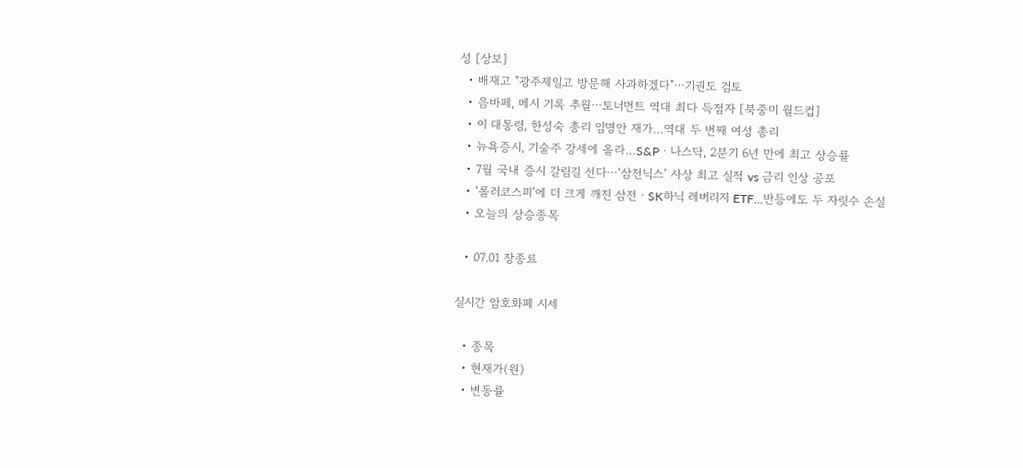성 [상보]
  • 배재고 "광주제일고 방문해 사과하겠다"⋯기권도 검토
  • 음바페, 메시 기록 추월⋯토너먼트 역대 최다 득점자 [북중미 월드컵]
  • 이 대통령, 한성숙 총리 임명안 재가…역대 두 번째 여성 총리
  • 뉴욕증시, 기술주 강세에 올라…S&Pㆍ나스닥, 2분기 6년 만에 최고 상승률
  • 7월 국내 증시 갈림길 선다⋯‘삼전닉스’ 사상 최고 실적 vs 금리 인상 공포
  • ‘롤러코스피’에 더 크게 깨진 삼전ㆍSK하닉 레버리지 ETF…반등에도 두 자릿수 손실
  • 오늘의 상승종목

  • 07.01 장종료

실시간 암호화폐 시세

  • 종목
  • 현재가(원)
  • 변동률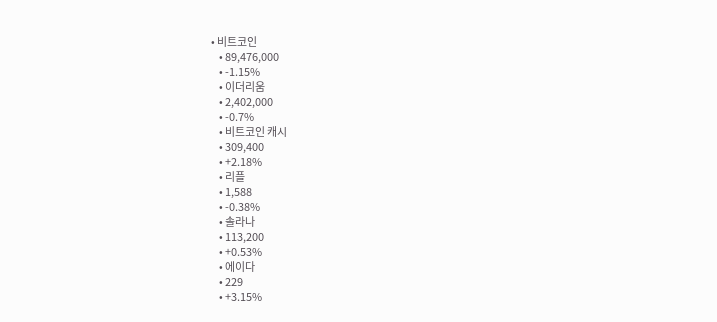• 비트코인
    • 89,476,000
    • -1.15%
    • 이더리움
    • 2,402,000
    • -0.7%
    • 비트코인 캐시
    • 309,400
    • +2.18%
    • 리플
    • 1,588
    • -0.38%
    • 솔라나
    • 113,200
    • +0.53%
    • 에이다
    • 229
    • +3.15%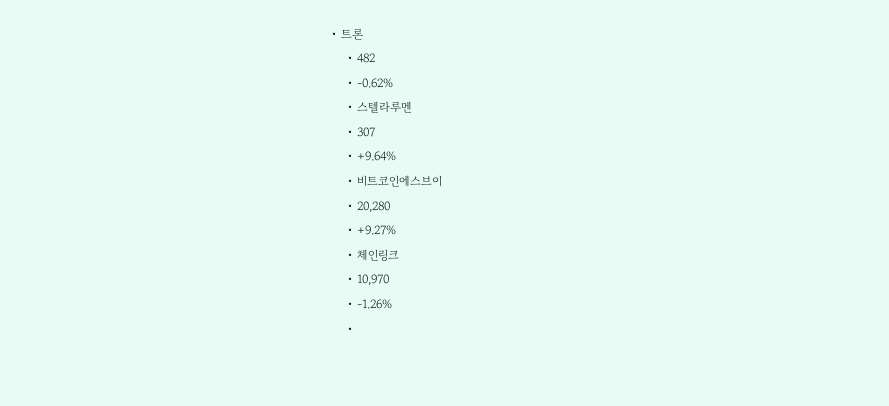• 트론
    • 482
    • -0.62%
    • 스텔라루멘
    • 307
    • +9.64%
    • 비트코인에스브이
    • 20,280
    • +9.27%
    • 체인링크
    • 10,970
    • -1.26%
    •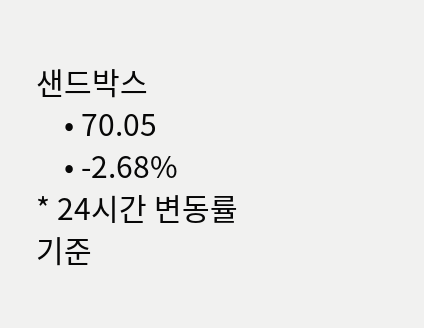샌드박스
    • 70.05
    • -2.68%
* 24시간 변동률 기준